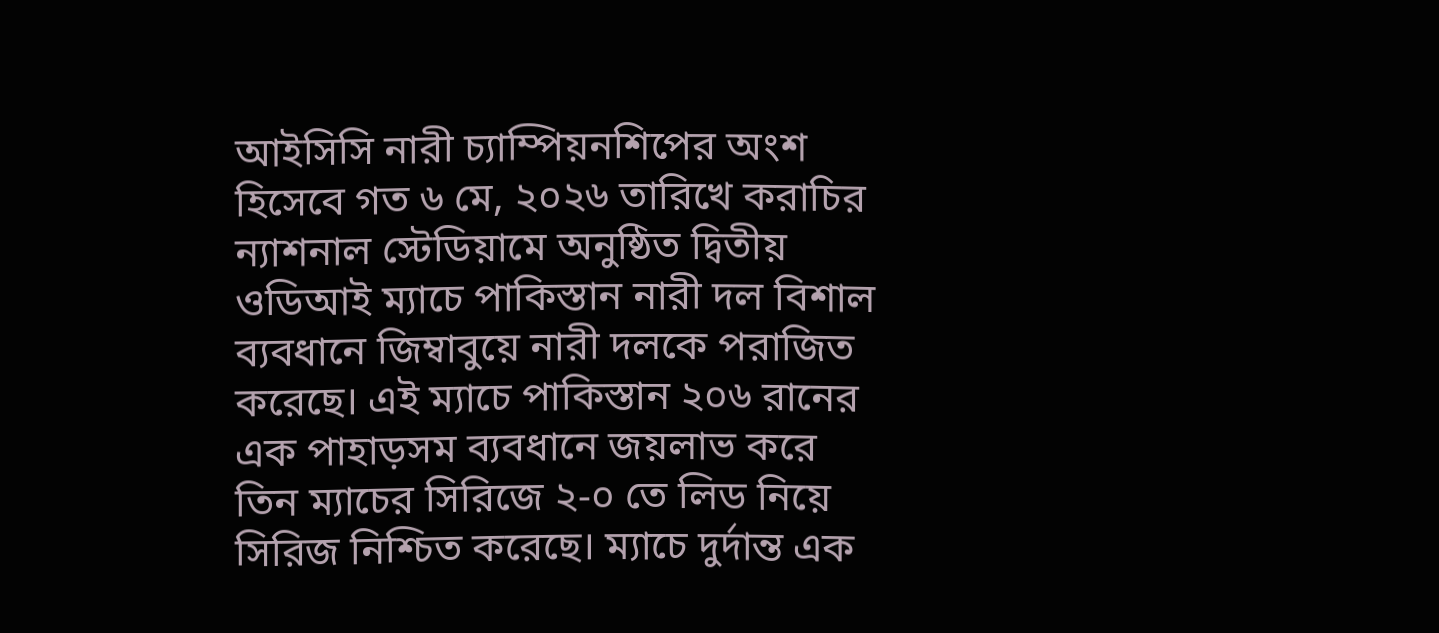আইসিসি নারী চ্যাম্পিয়নশিপের অংশ হিসেবে গত ৬ মে, ২০২৬ তারিখে করাচির ন্যাশনাল স্টেডিয়ামে অনুষ্ঠিত দ্বিতীয় ওডিআই ম্যাচে পাকিস্তান নারী দল বিশাল ব্যবধানে জিম্বাবুয়ে নারী দলকে পরাজিত করেছে। এই ম্যাচে পাকিস্তান ২০৬ রানের এক পাহাড়সম ব্যবধানে জয়লাভ করে তিন ম্যাচের সিরিজে ২-০ তে লিড নিয়ে সিরিজ নিশ্চিত করেছে। ম্যাচে দুর্দান্ত এক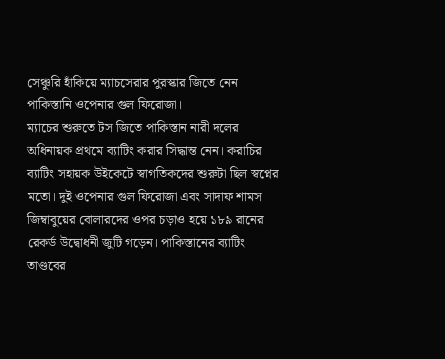সেঞ্চুরি হাঁকিয়ে ম্যাচসেরার পুরস্কার জিতে নেন পাকিস্তানি ওপেনার গুল ফিরোজা।
ম্যাচের শুরুতে টস জিতে পাকিস্তান নারী দলের অধিনায়ক প্রথমে ব্যাটিং করার সিদ্ধান্ত নেন। করাচির ব্যাটিং সহায়ক উইকেটে স্বাগতিকদের শুরুটা ছিল স্বপ্নের মতো। দুই ওপেনার গুল ফিরোজা এবং সাদাফ শামস জিম্বাবুয়ের বোলারদের ওপর চড়াও হয়ে ১৮৯ রানের রেকর্ড উদ্বোধনী জুটি গড়েন। পাকিস্তানের ব্যাটিং তাণ্ডবের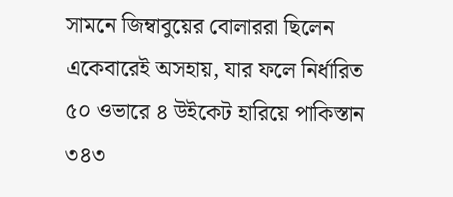সামনে জিম্বাবুয়ের বোলাররা ছিলেন একেবারেই অসহায়, যার ফলে নির্ধারিত ৫০ ওভারে ৪ উইকেট হারিয়ে পাকিস্তান ৩৪৩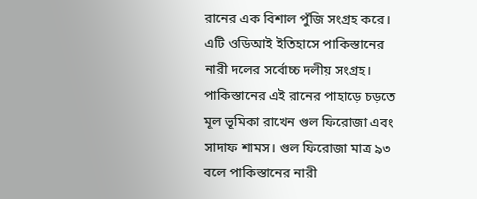রানের এক বিশাল পুঁজি সংগ্রহ করে। এটি ওডিআই ইতিহাসে পাকিস্তানের নারী দলের সর্বোচ্চ দলীয় সংগ্রহ।
পাকিস্তানের এই রানের পাহাড়ে চড়তে মূল ভূমিকা রাখেন গুল ফিরোজা এবং সাদাফ শামস। গুল ফিরোজা মাত্র ৯৩ বলে পাকিস্তানের নারী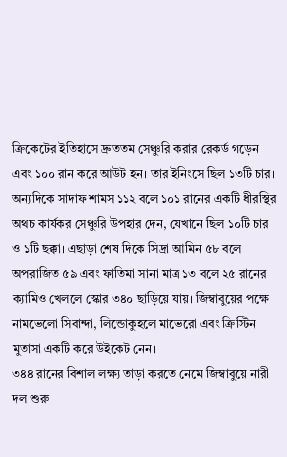ক্রিকেটের ইতিহাসে দ্রুততম সেঞ্চুরি করার রেকর্ড গড়েন এবং ১০০ রান করে আউট হন। তার ইনিংসে ছিল ১৩টি চার। অন্যদিকে সাদাফ শামস ১১২ বলে ১০১ রানের একটি ধীরস্থির অথচ কার্যকর সেঞ্চুরি উপহার দেন, যেখানে ছিল ১০টি চার ও ১টি ছক্কা। এছাড়া শেষ দিকে সিদ্রা আমিন ৫৮ বলে অপরাজিত ৫৯ এবং ফাতিমা সানা মাত্র ১৩ বলে ২৫ রানের ক্যামিও খেললে স্কোর ৩৪০ ছাড়িয়ে যায়। জিম্বাবুয়ের পক্ষে নামভেলো সিবান্দা, লিন্ডোকুহলে মাভেরো এবং ক্রিস্টিন মুতাসা একটি করে উইকেট নেন।
৩৪৪ রানের বিশাল লক্ষ্য তাড়া করতে নেমে জিম্বাবুয়ে নারী দল শুরু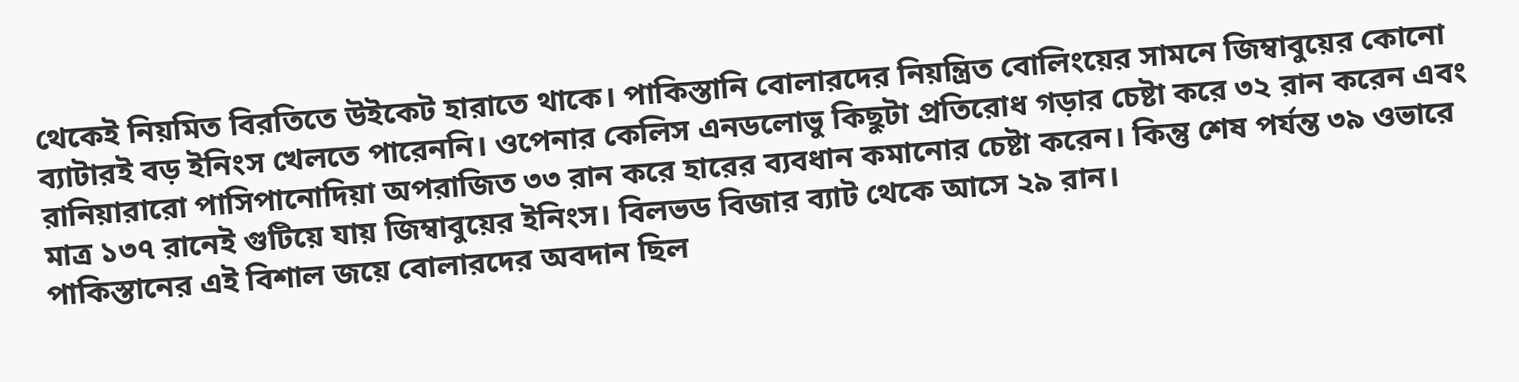থেকেই নিয়মিত বিরতিতে উইকেট হারাতে থাকে। পাকিস্তানি বোলারদের নিয়ন্ত্রিত বোলিংয়ের সামনে জিম্বাবুয়ের কোনো ব্যাটারই বড় ইনিংস খেলতে পারেননি। ওপেনার কেলিস এনডলোভু কিছুটা প্রতিরোধ গড়ার চেষ্টা করে ৩২ রান করেন এবং রানিয়ারারো পাসিপানোদিয়া অপরাজিত ৩৩ রান করে হারের ব্যবধান কমানোর চেষ্টা করেন। কিন্তু শেষ পর্যন্ত ৩৯ ওভারে মাত্র ১৩৭ রানেই গুটিয়ে যায় জিম্বাবুয়ের ইনিংস। বিলভড বিজার ব্যাট থেকে আসে ২৯ রান।
পাকিস্তানের এই বিশাল জয়ে বোলারদের অবদান ছিল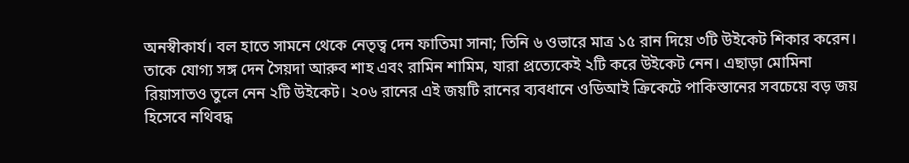অনস্বীকার্য। বল হাতে সামনে থেকে নেতৃত্ব দেন ফাতিমা সানা; তিনি ৬ ওভারে মাত্র ১৫ রান দিয়ে ৩টি উইকেট শিকার করেন। তাকে যোগ্য সঙ্গ দেন সৈয়দা আরুব শাহ এবং রামিন শামিম, যারা প্রত্যেকেই ২টি করে উইকেট নেন। এছাড়া মোমিনা রিয়াসাতও তুলে নেন ২টি উইকেট। ২০৬ রানের এই জয়টি রানের ব্যবধানে ওডিআই ক্রিকেটে পাকিস্তানের সবচেয়ে বড় জয় হিসেবে নথিবদ্ধ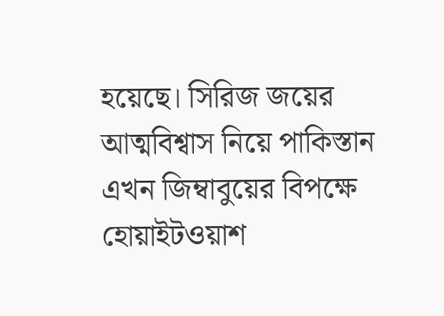হয়েছে। সিরিজ জয়ের আত্মবিশ্বাস নিয়ে পাকিস্তান এখন জিম্বাবুয়ের বিপক্ষে হোয়াইটওয়াশ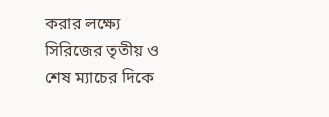করার লক্ষ্যে সিরিজের তৃতীয় ও শেষ ম্যাচের দিকে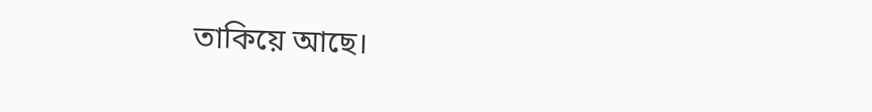তাকিয়ে আছে।